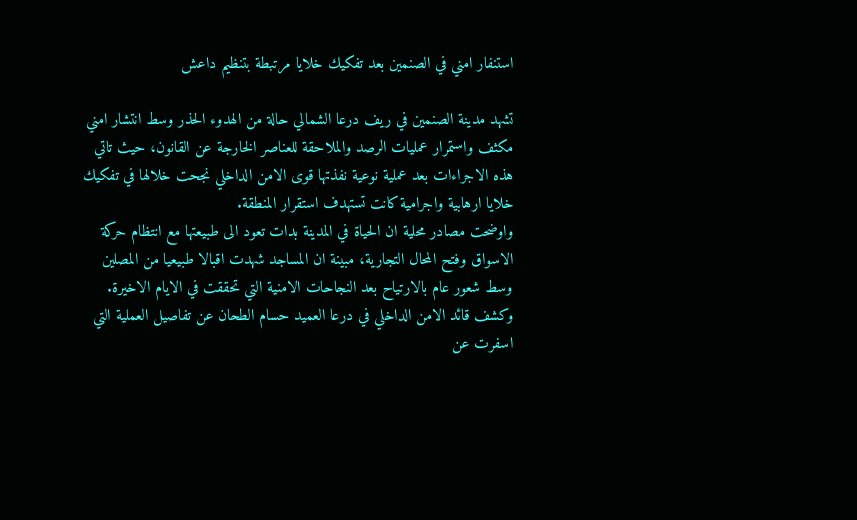استنفار امني في الصنمين بعد تفكيك خلايا مرتبطة بتنظيم داعش

تشهد مدينة الصنمين في ريف درعا الشمالي حالة من الهدوء الحذر وسط انتشار امني مكثف واستمرار عمليات الرصد والملاحقة للعناصر الخارجة عن القانون، حيث تاتي هذه الاجراءات بعد عملية نوعية نفذتها قوى الامن الداخلي نجحت خلالها في تفكيك خلايا ارهابية واجرامية كانت تستهدف استقرار المنطقة.
واوضحت مصادر محلية ان الحياة في المدينة بدات تعود الى طبيعتها مع انتظام حركة الاسواق وفتح المحال التجارية، مبينة ان المساجد شهدت اقبالا طبيعيا من المصلين وسط شعور عام بالارتياح بعد النجاحات الامنية التي تحققت في الايام الاخيرة.
وكشف قائد الامن الداخلي في درعا العميد حسام الطحان عن تفاصيل العملية التي اسفرت عن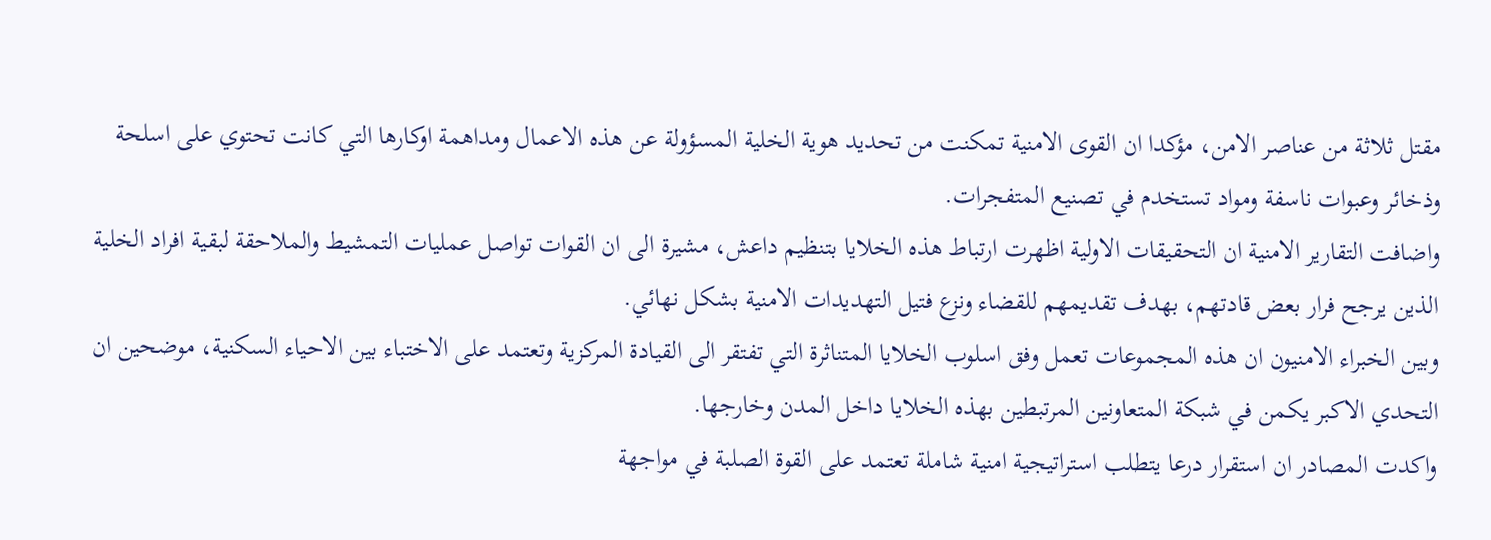مقتل ثلاثة من عناصر الامن، مؤكدا ان القوى الامنية تمكنت من تحديد هوية الخلية المسؤولة عن هذه الاعمال ومداهمة اوكارها التي كانت تحتوي على اسلحة وذخائر وعبوات ناسفة ومواد تستخدم في تصنيع المتفجرات.
واضافت التقارير الامنية ان التحقيقات الاولية اظهرت ارتباط هذه الخلايا بتنظيم داعش، مشيرة الى ان القوات تواصل عمليات التمشيط والملاحقة لبقية افراد الخلية الذين يرجح فرار بعض قادتهم، بهدف تقديمهم للقضاء ونزع فتيل التهديدات الامنية بشكل نهائي.
وبين الخبراء الامنيون ان هذه المجموعات تعمل وفق اسلوب الخلايا المتناثرة التي تفتقر الى القيادة المركزية وتعتمد على الاختباء بين الاحياء السكنية، موضحين ان التحدي الاكبر يكمن في شبكة المتعاونين المرتبطين بهذه الخلايا داخل المدن وخارجها.
واكدت المصادر ان استقرار درعا يتطلب استراتيجية امنية شاملة تعتمد على القوة الصلبة في مواجهة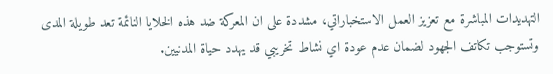التهديدات المباشرة مع تعزيز العمل الاستخباراتي، مشددة على ان المعركة ضد هذه الخلايا النائمة تعد طويلة المدى وتستوجب تكاتف الجهود لضمان عدم عودة اي نشاط تخريبي قد يهدد حياة المدنيين.